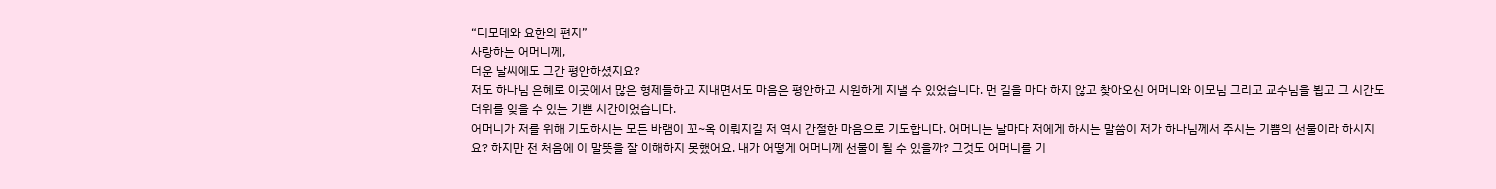“디모데와 요한의 편지”
사랑하는 어머니께,
더운 날씨에도 그간 평안하셨지요?
저도 하나님 은혜로 이곳에서 많은 형제들하고 지내면서도 마음은 평안하고 시원하게 지낼 수 있었습니다. 먼 길을 마다 하지 않고 찾아오신 어머니와 이모님 그리고 교수님을 뵙고 그 시간도 더위를 잊을 수 있는 기쁜 시간이었습니다.
어머니가 저를 위해 기도하시는 모든 바램이 꼬~옥 이뤄지길 저 역시 간절한 마음으로 기도합니다. 어머니는 날마다 저에게 하시는 말씀이 저가 하나님께서 주시는 기쁨의 선물이라 하시지요? 하지만 전 처음에 이 말뜻을 잘 이해하지 못했어요. 내가 어떻게 어머니께 선물이 될 수 있을까? 그것도 어머니를 기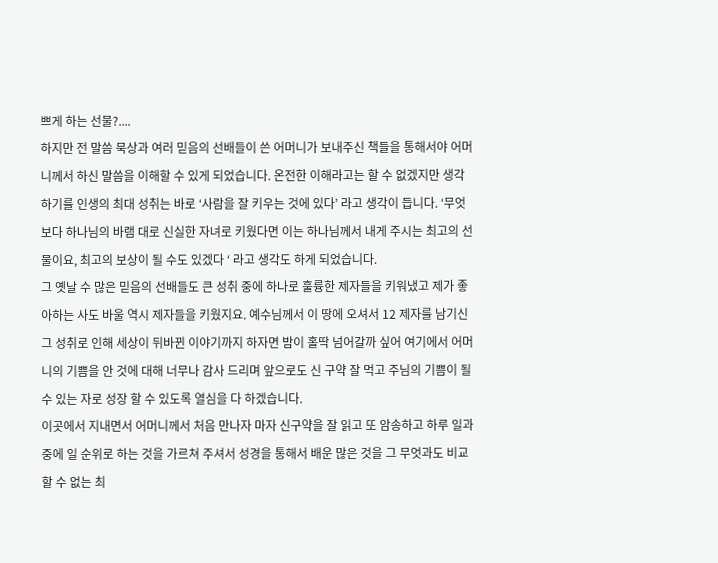쁘게 하는 선물?....
하지만 전 말씀 묵상과 여러 믿음의 선배들이 쓴 어머니가 보내주신 책들을 통해서야 어머니께서 하신 말씀을 이해할 수 있게 되었습니다. 온전한 이해라고는 할 수 없겠지만 생각하기를 인생의 최대 성취는 바로 ‘사람을 잘 키우는 것에 있다’ 라고 생각이 듭니다. ‘무엇보다 하나님의 바램 대로 신실한 자녀로 키웠다면 이는 하나님께서 내게 주시는 최고의 선물이요, 최고의 보상이 될 수도 있겠다 ‘ 라고 생각도 하게 되었습니다.
그 옛날 수 많은 믿음의 선배들도 큰 성취 중에 하나로 훌륭한 제자들을 키워냈고 제가 좋아하는 사도 바울 역시 제자들을 키웠지요. 예수님께서 이 땅에 오셔서 12 제자를 남기신 그 성취로 인해 세상이 뒤바뀐 이야기까지 하자면 밤이 홀딱 넘어갈까 싶어 여기에서 어머니의 기쁨을 안 것에 대해 너무나 감사 드리며 앞으로도 신 구약 잘 먹고 주님의 기쁨이 될 수 있는 자로 성장 할 수 있도록 열심을 다 하겠습니다.
이곳에서 지내면서 어머니께서 처음 만나자 마자 신구약을 잘 읽고 또 암송하고 하루 일과 중에 일 순위로 하는 것을 가르쳐 주셔서 성경을 통해서 배운 많은 것을 그 무엇과도 비교 할 수 없는 최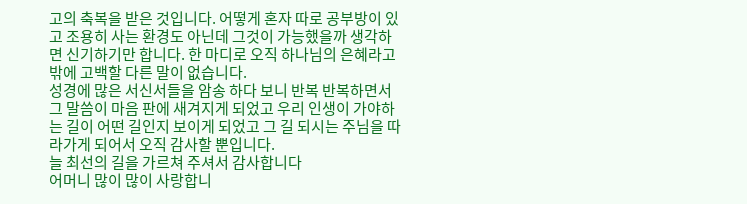고의 축복을 받은 것입니다. 어떻게 혼자 따로 공부방이 있고 조용히 사는 환경도 아닌데 그것이 가능했을까 생각하면 신기하기만 합니다. 한 마디로 오직 하나님의 은혜라고밖에 고백할 다른 말이 없습니다.
성경에 많은 서신서들을 암송 하다 보니 반복 반복하면서 그 말씀이 마음 판에 새겨지게 되었고 우리 인생이 가야하는 길이 어떤 길인지 보이게 되었고 그 길 되시는 주님을 따라가게 되어서 오직 감사할 뿐입니다.
늘 최선의 길을 가르쳐 주셔서 감사합니다
어머니 많이 많이 사랑합니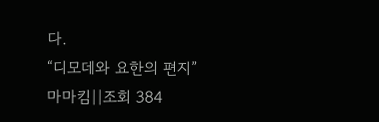다.
“디모데와 요한의 편지”
마마킴||조회 384